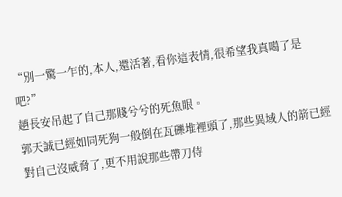“別一驚一乍的,本人,還活著,看你這表情,很希望我真噶了是吧?”
趙長安吊起了自己那賤兮兮的死魚眼。
郭天誠已經如同死狗一般倒在瓦礫堆裡頭了,那些異域人的箭已經對自己沒威脅了,更不用說那些帶刀侍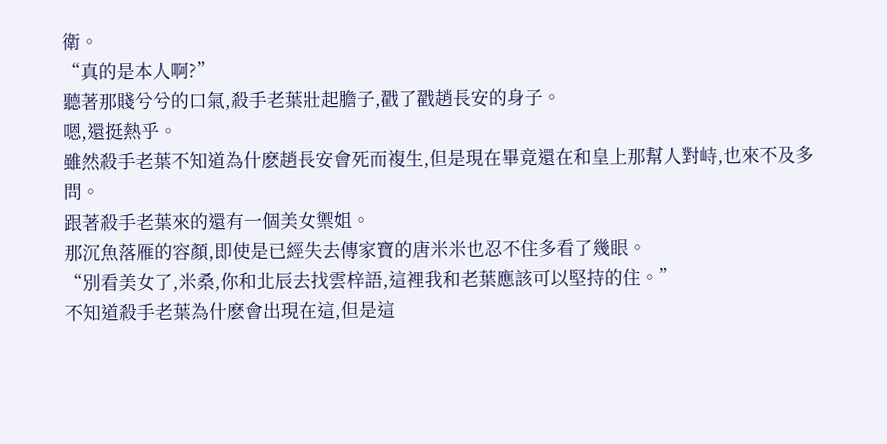衛。
“真的是本人啊?”
聽著那賤兮兮的口氣,殺手老葉壯起膽子,戳了戳趙長安的身子。
嗯,還挺熱乎。
雖然殺手老葉不知道為什麽趙長安會死而複生,但是現在畢竟還在和皇上那幫人對峙,也來不及多問。
跟著殺手老葉來的還有一個美女禦姐。
那沉魚落雁的容顏,即使是已經失去傳家寶的唐米米也忍不住多看了幾眼。
“別看美女了,米桑,你和北辰去找雲梓語,這裡我和老葉應該可以堅持的住。”
不知道殺手老葉為什麽會出現在這,但是這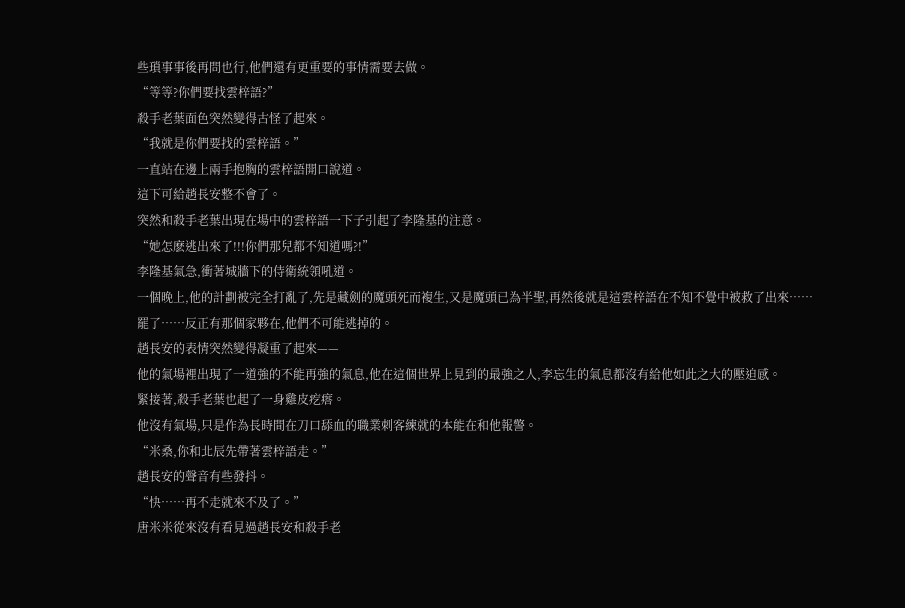些瑣事事後再問也行,他們還有更重要的事情需要去做。
“等等?你們要找雲梓語?”
殺手老葉面色突然變得古怪了起來。
“我就是你們要找的雲梓語。”
一直站在邊上兩手抱胸的雲梓語開口說道。
這下可給趙長安整不會了。
突然和殺手老葉出現在場中的雲梓語一下子引起了李隆基的注意。
“她怎麽逃出來了!!!你們那兒都不知道嗎?!”
李隆基氣急,衝著城牆下的侍衛統領吼道。
一個晚上,他的計劃被完全打亂了,先是藏劍的魔頭死而複生,又是魔頭已為半聖,再然後就是這雲梓語在不知不覺中被救了出來……
罷了……反正有那個家夥在,他們不可能逃掉的。
趙長安的表情突然變得凝重了起來——
他的氣場裡出現了一道強的不能再強的氣息,他在這個世界上見到的最強之人,李忘生的氣息都沒有給他如此之大的壓迫感。
緊接著,殺手老葉也起了一身雞皮疙瘩。
他沒有氣場,只是作為長時間在刀口舔血的職業刺客練就的本能在和他報警。
“米桑,你和北辰先帶著雲梓語走。”
趙長安的聲音有些發抖。
“快……再不走就來不及了。”
唐米米從來沒有看見過趙長安和殺手老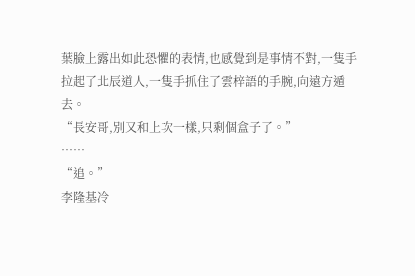葉臉上露出如此恐懼的表情,也感覺到是事情不對,一隻手拉起了北辰道人,一隻手抓住了雲梓語的手腕,向遠方遁去。
“長安哥,別又和上次一樣,只剩個盒子了。”
……
“追。”
李隆基冷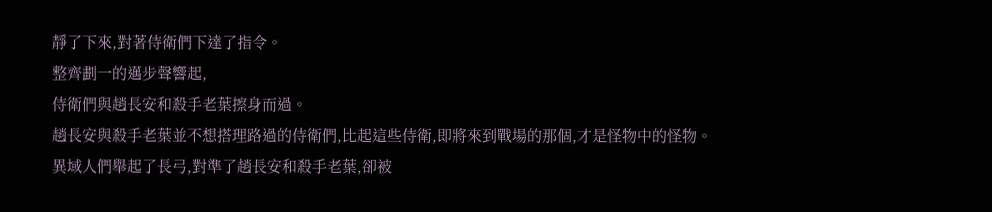靜了下來,對著侍衛們下達了指令。
整齊劃一的邁步聲響起,
侍衛們與趙長安和殺手老葉擦身而過。
趙長安與殺手老葉並不想搭理路過的侍衛們,比起這些侍衛,即將來到戰場的那個,才是怪物中的怪物。
異域人們舉起了長弓,對準了趙長安和殺手老葉,卻被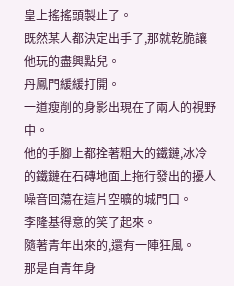皇上搖搖頭製止了。
既然某人都決定出手了,那就乾脆讓他玩的盡興點兒。
丹鳳門緩緩打開。
一道瘦削的身影出現在了兩人的視野中。
他的手腳上都拴著粗大的鐵鏈,冰冷的鐵鏈在石磚地面上拖行發出的擾人噪音回蕩在這片空曠的城門口。
李隆基得意的笑了起來。
隨著青年出來的,還有一陣狂風。
那是自青年身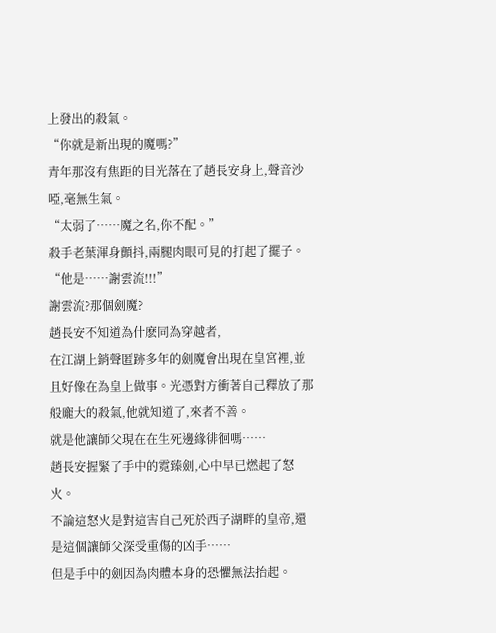上發出的殺氣。
“你就是新出現的魔嗎?”
青年那沒有焦距的目光落在了趙長安身上,聲音沙啞,毫無生氣。
“太弱了……魔之名,你不配。”
殺手老葉渾身顫抖,兩腿肉眼可見的打起了擺子。
“他是……謝雲流!!!”
謝雲流?那個劍魔?
趙長安不知道為什麽同為穿越者,
在江湖上銷聲匿跡多年的劍魔會出現在皇宮裡,並且好像在為皇上做事。光憑對方衝著自己釋放了那般龐大的殺氣,他就知道了,來者不善。
就是他讓師父現在在生死邊緣徘徊嗎……
趙長安握緊了手中的霓臻劍,心中早已燃起了怒火。
不論這怒火是對這害自己死於西子湖畔的皇帝,還是這個讓師父深受重傷的凶手……
但是手中的劍因為肉體本身的恐懼無法抬起。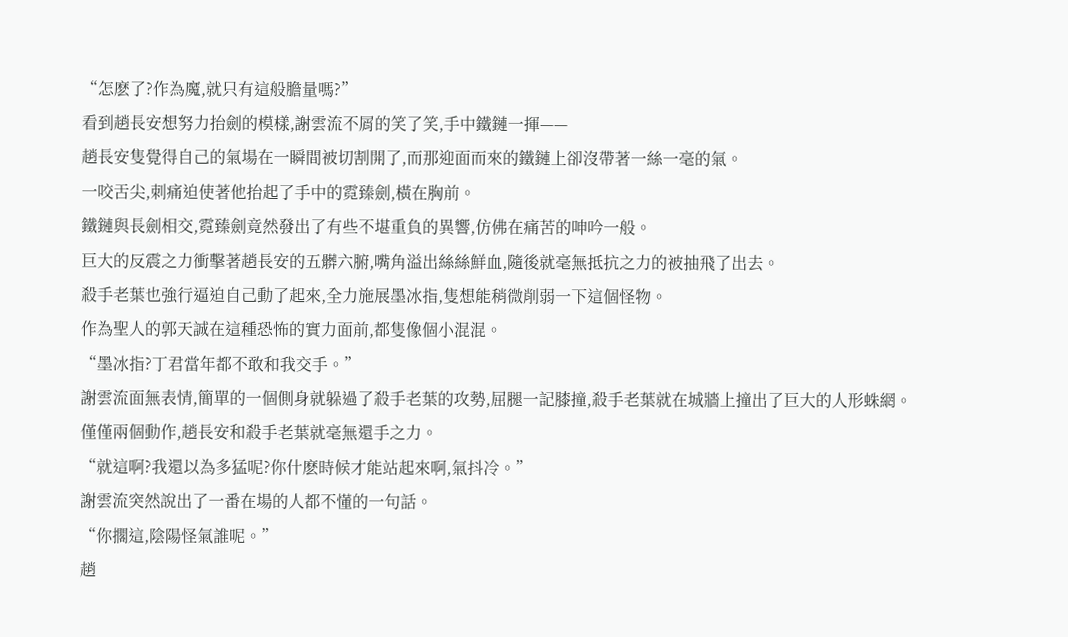“怎麽了?作為魔,就只有這般膽量嗎?”
看到趙長安想努力抬劍的模樣,謝雲流不屑的笑了笑,手中鐵鏈一揮——
趙長安隻覺得自己的氣場在一瞬間被切割開了,而那迎面而來的鐵鏈上卻沒帶著一絲一毫的氣。
一咬舌尖,刺痛迫使著他抬起了手中的霓臻劍,橫在胸前。
鐵鏈與長劍相交,霓臻劍竟然發出了有些不堪重負的異響,仿佛在痛苦的呻吟一般。
巨大的反震之力衝擊著趙長安的五髒六腑,嘴角溢出絲絲鮮血,隨後就毫無抵抗之力的被抽飛了出去。
殺手老葉也強行逼迫自己動了起來,全力施展墨冰指,隻想能稍微削弱一下這個怪物。
作為聖人的郭天誠在這種恐怖的實力面前,都隻像個小混混。
“墨冰指?丁君當年都不敢和我交手。”
謝雲流面無表情,簡單的一個側身就躲過了殺手老葉的攻勢,屈腿一記膝撞,殺手老葉就在城牆上撞出了巨大的人形蛛網。
僅僅兩個動作,趙長安和殺手老葉就毫無還手之力。
“就這啊?我還以為多猛呢?你什麽時候才能站起來啊,氣抖冷。”
謝雲流突然說出了一番在場的人都不懂的一句話。
“你擱這,陰陽怪氣誰呢。”
趙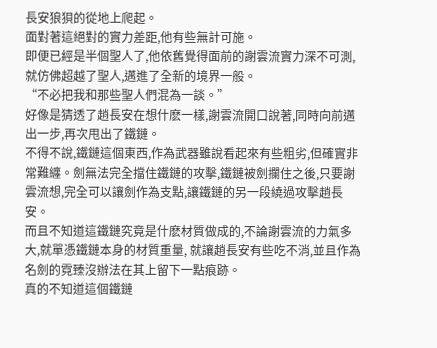長安狼狽的從地上爬起。
面對著這絕對的實力差距,他有些無計可施。
即便已經是半個聖人了,他依舊覺得面前的謝雲流實力深不可測,就仿佛超越了聖人,邁進了全新的境界一般。
“不必把我和那些聖人們混為一談。”
好像是猜透了趙長安在想什麽一樣,謝雲流開口說著,同時向前邁出一步,再次甩出了鐵鏈。
不得不說,鐵鏈這個東西,作為武器雖說看起來有些粗劣,但確實非常難纏。劍無法完全擋住鐵鏈的攻擊,鐵鏈被劍攔住之後,只要謝雲流想,完全可以讓劍作為支點,讓鐵鏈的另一段繞過攻擊趙長安。
而且不知道這鐵鏈究竟是什麽材質做成的,不論謝雲流的力氣多大,就單憑鐵鏈本身的材質重量, 就讓趙長安有些吃不消,並且作為名劍的霓臻沒辦法在其上留下一點痕跡。
真的不知道這個鐵鏈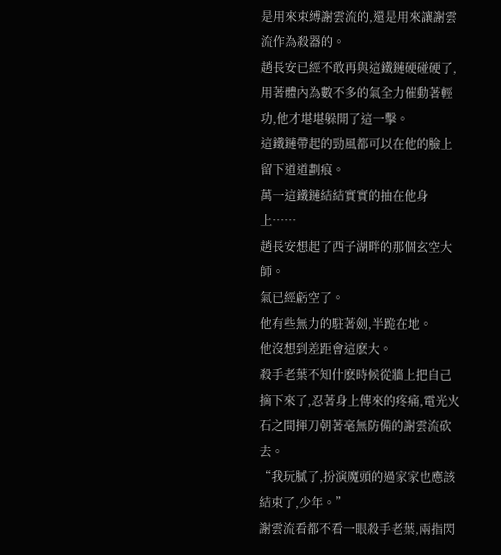是用來束縛謝雲流的,還是用來讓謝雲流作為殺器的。
趙長安已經不敢再與這鐵鏈硬碰硬了,用著體內為數不多的氣全力催動著輕功,他才堪堪躲開了這一擊。
這鐵鏈帶起的勁風都可以在他的臉上留下道道劃痕。
萬一這鐵鏈結結實實的抽在他身上……
趙長安想起了西子湖畔的那個玄空大師。
氣已經虧空了。
他有些無力的駐著劍,半跪在地。
他沒想到差距會這麽大。
殺手老葉不知什麽時候從牆上把自己摘下來了,忍著身上傳來的疼痛,電光火石之間揮刀朝著毫無防備的謝雲流砍去。
“我玩膩了,扮演魔頭的過家家也應該結束了,少年。”
謝雲流看都不看一眼殺手老葉,兩指閃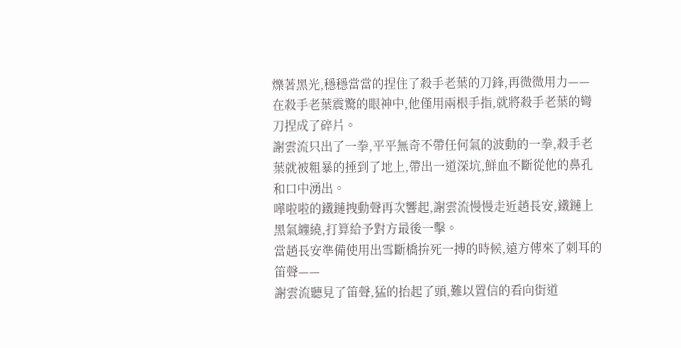爍著黑光,穩穩當當的捏住了殺手老葉的刀鋒,再微微用力——
在殺手老葉震驚的眼神中,他僅用兩根手指,就將殺手老葉的彎刀捏成了碎片。
謝雲流只出了一拳,平平無奇不帶任何氣的波動的一拳,殺手老葉就被粗暴的捶到了地上,帶出一道深坑,鮮血不斷從他的鼻孔和口中湧出。
嘩啦啦的鐵鏈拽動聲再次響起,謝雲流慢慢走近趙長安,鐵鏈上黑氣纏繞,打算給予對方最後一擊。
當趙長安準備使用出雪斷橋拚死一搏的時候,遠方傳來了刺耳的笛聲——
謝雲流聽見了笛聲,猛的抬起了頭,難以置信的看向街道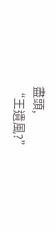盡頭,
“王遺風?”